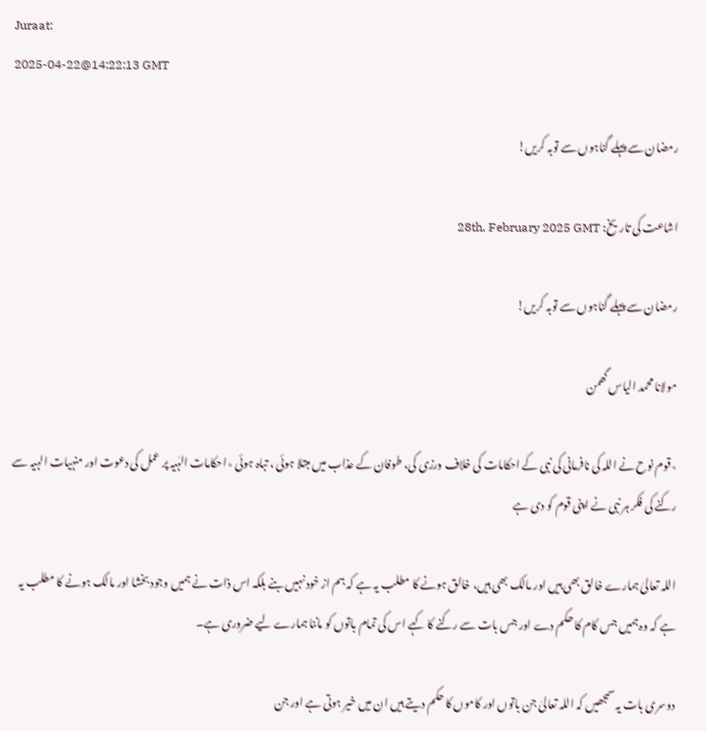Juraat:
2025-04-22@14:22:13 GMT

رمضان سے پہلے گناہوں سے توبہ کریں!

اشاعت کی تاریخ: 28th, February 2025 GMT

رمضان سے پہلے گناہوں سے توبہ کریں!

مولانا محمد الیاس گھمن

٭قوم نوح نے اللہ کی نافرمانی کی نبی کے احکامات کی خلاف ورزی کی، طوفان کے عذاب میں مبتلا ہوئی ، تباہ ہوئی ٭احکامات الہٰیہ پر عمل کی دعوت اور منہیات الہیہ سے رکنے کی فکر ہر نبی نے اپنی قوم کو دی ہے

اللہ تعالیٰ ہمارے خالق بھی ہیں اور مالک بھی ہیں، خالق ہونے کا مطلب یہ ہے کہ ہم از خود نہیں بنے بلکہ اس ذات نے ہمیں وجود بخشا اور مالک ہونے کا مطلب یہ ہے کہ وہ ہمیں جس کام کا حکم دے اور جس بات سے رکنے کا کہے اس کی تمام باتوں کو ماننا ہمارے لیے ضروری ہے۔

دوسری بات یہ سمجھیں کہ اللہ تعالیٰ جن باتوں اور کاموں کا حکم دیتے ہیں ان میں خیر ہوتی ہے اور جن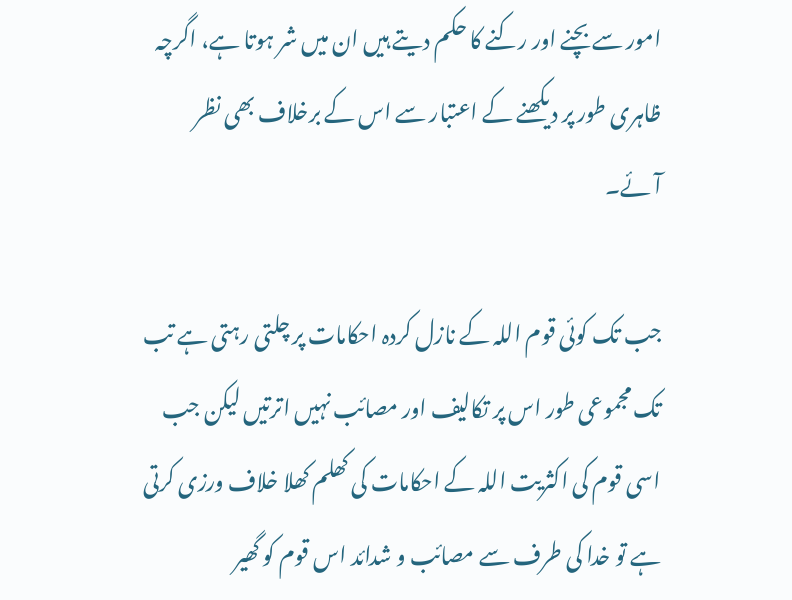امور سے بچنے اور رکنے کا حکم دیتے ہیں ان میں شر ہوتا ہے، اگرچہ ظاہری طور پر دیکھنے کے اعتبار سے اس کے برخلاف بھی نظر آئے۔

جب تک کوئی قوم اللہ کے نازل کردہ احکامات پر چلتی رہتی ہے تب تک مجموعی طور اس پر تکالیف اور مصائب نہیں اترتیں لیکن جب اسی قوم کی اکثریت اللہ کے احکامات کی کھلم کھلا خلاف ورزی کرتی ہے تو خدا کی طرف سے مصائب و شدائد اس قوم کو گھیر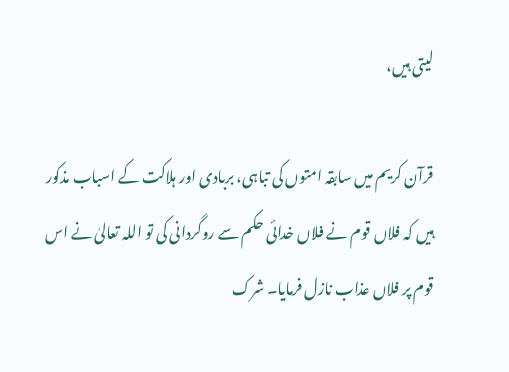لیتی ہیں،

قرآن کریم میں سابقہ امتوں کی تباہی، بربادی اور ہلاکت کے اسباب مذکور ہیں کہ فلاں قوم نے فلاں خدائی حکم سے روگردانی کی تو اللہ تعالیٰ نے اس قوم پر فلاں عذاب نازل فرمایا۔ شرک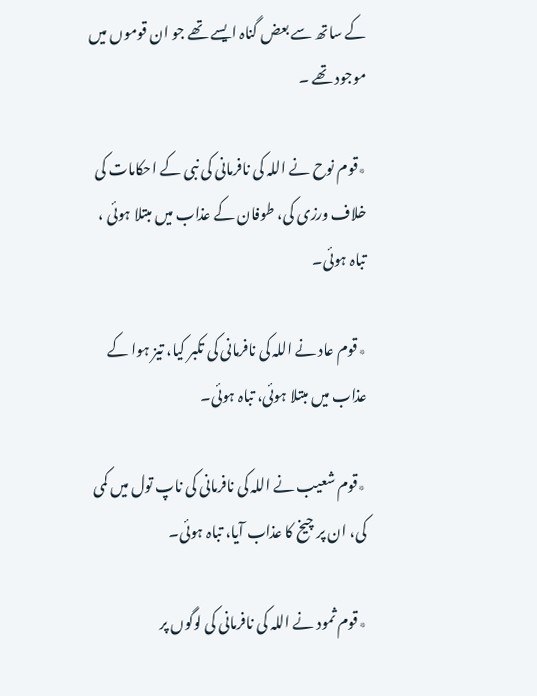کے ساتھ سے بعض گناہ ایسے تھے جو ان قوموں میں موجود تھے ۔

٭قوم نوح نے اللہ کی نافرمانی کی نبی کے احکامات کی خلاف ورزی کی، طوفان کے عذاب میں مبتلا ہوئی ، تباہ ہوئی۔

٭قوم عاد نے اللہ کی نافرمانی کی تکبر کیا، تیز ہوا کے عذاب میں مبتلا ہوئی، تباہ ہوئی۔

٭قوم شعیب نے اللہ کی نافرمانی کی ناپ تول میں کمی کی، ان پر چیخ کا عذاب آیا، تباہ ہوئی۔

٭قوم ثمود نے اللہ کی نافرمانی کی لوگوں پر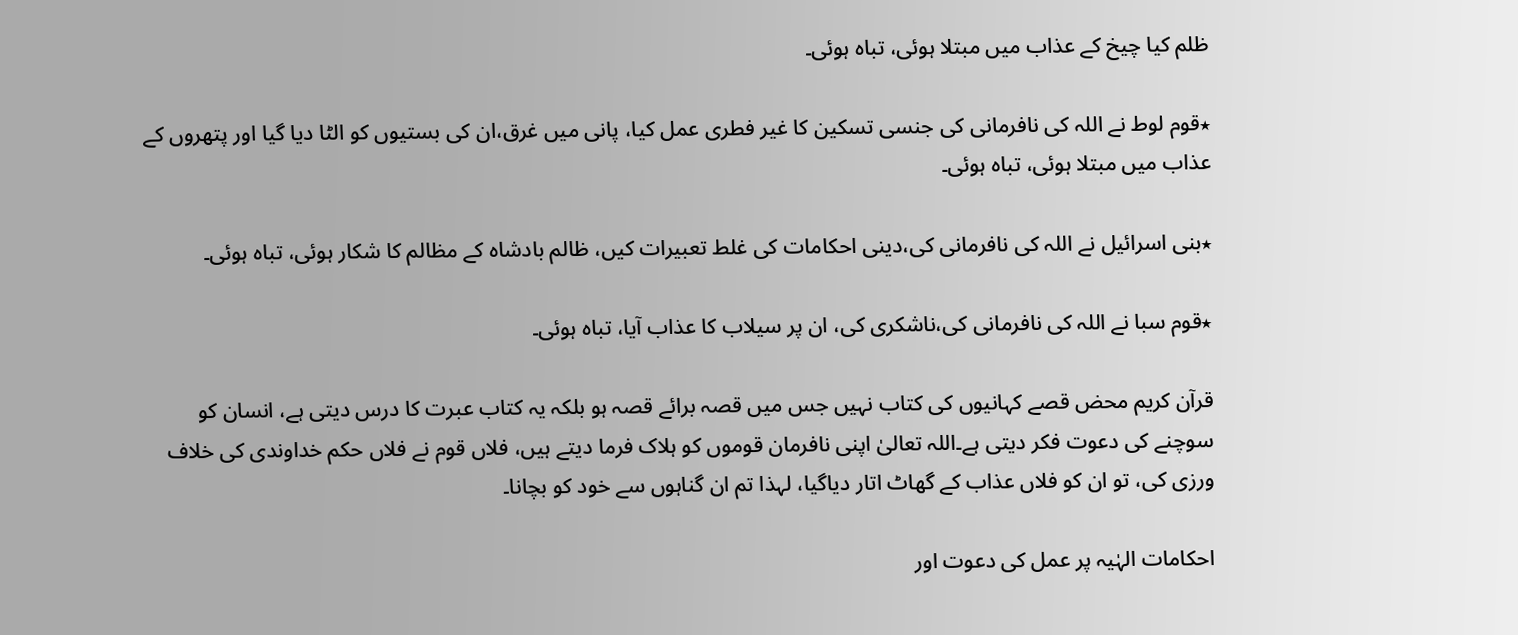ظلم کیا چیخ کے عذاب میں مبتلا ہوئی، تباہ ہوئی۔

٭قوم لوط نے اللہ کی نافرمانی کی جنسی تسکین کا غیر فطری عمل کیا، پانی میں غرق،ان کی بستیوں کو الٹا دیا گیا اور پتھروں کے عذاب میں مبتلا ہوئی، تباہ ہوئی۔

٭بنی اسرائیل نے اللہ کی نافرمانی کی،دینی احکامات کی غلط تعبیرات کیں، ظالم بادشاہ کے مظالم کا شکار ہوئی، تباہ ہوئی۔

٭قوم سبا نے اللہ کی نافرمانی کی،ناشکری کی، ان پر سیلاب کا عذاب آیا، تباہ ہوئی۔

قرآن کریم محض قصے کہانیوں کی کتاب نہیں جس میں قصہ برائے قصہ ہو بلکہ یہ کتاب عبرت کا درس دیتی ہے، انسان کو سوچنے کی دعوت فکر دیتی ہے۔اللہ تعالیٰ اپنی نافرمان قوموں کو ہلاک فرما دیتے ہیں، فلاں قوم نے فلاں حکم خداوندی کی خلاف ورزی کی، تو ان کو فلاں عذاب کے گھاٹ اتار دیاگیا، لہذا تم ان گناہوں سے خود کو بچانا۔

احکامات الہٰیہ پر عمل کی دعوت اور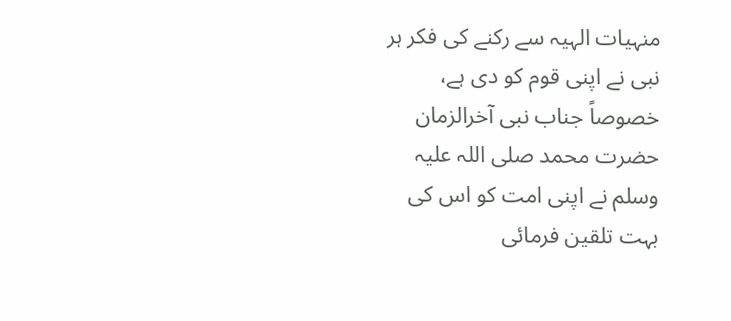منہیات الہیہ سے رکنے کی فکر ہر نبی نے اپنی قوم کو دی ہے، خصوصاً جناب نبی آخرالزمان حضرت محمد صلی اللہ علیہ وسلم نے اپنی امت کو اس کی بہت تلقین فرمائی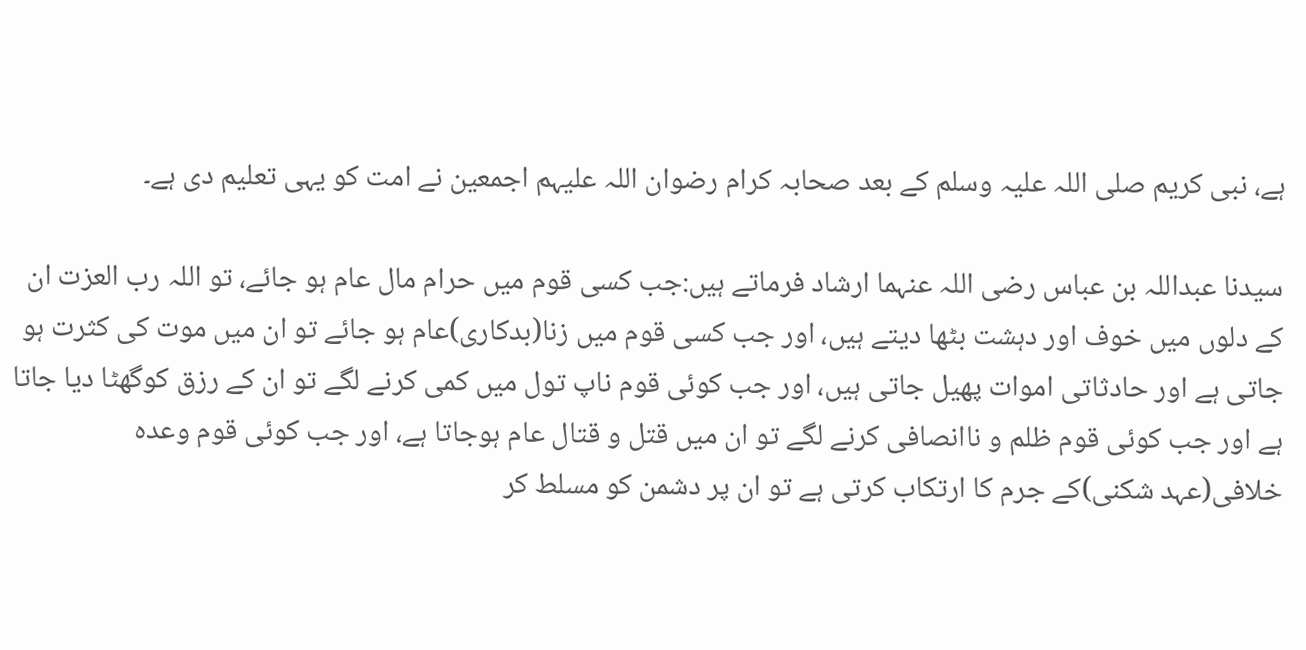ہے، نبی کریم صلی اللہ علیہ وسلم کے بعد صحابہ کرام رضوان اللہ علیہم اجمعین نے امت کو یہی تعلیم دی ہے۔

سیدنا عبداللہ بن عباس رضی اللہ عنہما ارشاد فرماتے ہیں:جب کسی قوم میں حرام مال عام ہو جائے، تو اللہ رب العزت ان کے دلوں میں خوف اور دہشت بٹھا دیتے ہیں، اور جب کسی قوم میں زنا(بدکاری)عام ہو جائے تو ان میں موت کی کثرت ہو جاتی ہے اور حادثاتی اموات پھیل جاتی ہیں، اور جب کوئی قوم ناپ تول میں کمی کرنے لگے تو ان کے رزق کوگھٹا دیا جاتا ہے اور جب کوئی قوم ظلم و ناانصافی کرنے لگے تو ان میں قتل و قتال عام ہوجاتا ہے، اور جب کوئی قوم وعدہ خلافی(عہد شکنی)کے جرم کا ارتکاب کرتی ہے تو ان پر دشمن کو مسلط کر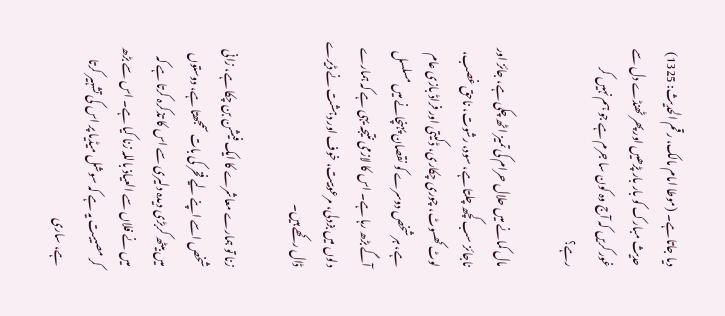دیا جاتا ہے۔ (موطا امام مالک، رقم الحدیث: 1325)
حدیث مبارک کو بار بار پڑھیں اور پھر ٹھنڈے دل سے غور کریں کہ آج وہ کون سا جرم ہے جو ہم نہیں کر رہے؟

مال کمانے میں حلال حرام کی تمیز اٹھ چکی ہے، جائز اور ناجائز سب کچھ چلتا ہے، سود، رشوت، ناحق غصب، لوٹ کھسوٹ، چوری چکاری، ڈکیتی اور فراڈ بازی عام ہے، ہر شخص دوسرے کو نقصان پہنچانے میں مسلسل آگے بڑھ رہا ہے۔ اس کا لازمی نتیجہ یہی ہے کہ ہمارے دلوں میں بزدلی، مرعوبیت، خوف اور دہشت نے ڈیرے ڈال رکھے ہیں۔

زنا تو ہمارے معاشرے کا ایک فیشن بن چکا ہے، زانی شخص اسے اپنے لیے فخر کی بات سمجھتا ہے، دوستوں میں بیٹھ کربڑی دیدہ دلیری سے اس کا تذکرہ کرتا ہے کہ میں نے فلاں سے العیاذ باللہ زنا کیا ہے۔ اس سے بڑھ کر مصیبت یہ ہے کہ سوشل میڈیا پر اس کی تشہیر کرتا ہے، ساری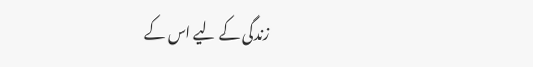زندگی کے لیے اس کے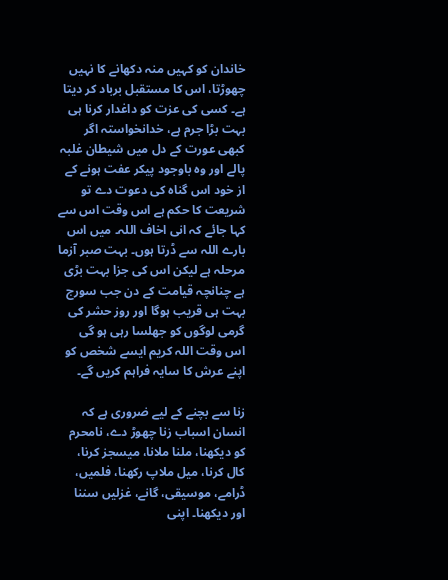خاندان کو کہیں منہ دکھانے کا نہیں چھوڑتا، اس کا مستقبل برباد کر دیتا ہے۔ کسی کی عزت کو داغدار کرنا ہی بہت بڑا جرم ہے، خدانخواستہ اگر کبھی عورت کے دل میں شیطان غلبہ پالے اور وہ باوجود پیکر عفت ہونے کے از خود اس گناہ کی دعوت دے تو شریعت کا حکم ہے اس وقت اس سے کہا جائے کہ انی اخاف اللہ۔ میں اس بارے اللہ سے ڈرتا ہوں۔ بہت صبر آزما مرحلہ ہے لیکن اس کی جزا بہت بڑی ہے چنانچہ قیامت کے دن جب سورج بہت ہی قریب ہوگا اور روز حشر کی گرمی لوگوں کو جھلسا رہی ہو گی اس وقت اللہ کریم ایسے شخص کو اپنے عرش کا سایہ فراہم کریں گے۔

زنا سے بچنے کے لیے ضروری ہے کہ انسان اسباب زنا چھوڑ دے، نامحرم کو دیکھنا، ملنا ملانا، میسجز کرنا، کال کرنا، میل ملاپ رکھنا، فلمیں، ڈرامے، موسیقی، گانے، غزلیں سننا اور دیکھنا۔ اپنی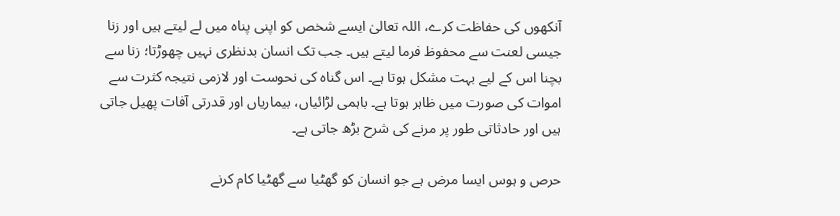آنکھوں کی حفاظت کرے، اللہ تعالیٰ ایسے شخص کو اپنی پناہ میں لے لیتے ہیں اور زنا جیسی لعنت سے محفوظ فرما لیتے ہیں۔ جب تک انسان بدنظری نہیں چھوڑتا؛ زنا سے بچنا اس کے لیے بہت مشکل ہوتا ہے۔ اس گناہ کی نحوست اور لازمی نتیجہ کثرت سے اموات کی صورت میں ظاہر ہوتا ہے۔ باہمی لڑائیاں، بیماریاں اور قدرتی آفات پھیل جاتی ہیں اور حادثاتی طور پر مرنے کی شرح بڑھ جاتی ہے۔

حرص و ہوس ایسا مرض ہے جو انسان کو گھٹیا سے گھٹیا کام کرنے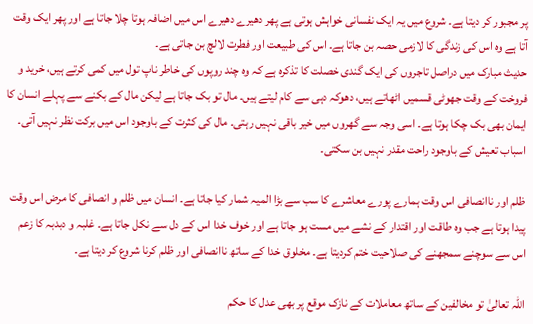پر مجبور کر دیتا ہے۔ شروع میں یہ ایک نفسانی خواہش ہوتی ہے پھر دھیرے دھیرے اس میں اضافہ ہوتا چلا جاتا ہے اور پھر ایک وقت آتا ہے وہ اس کی زندگی کا لازمی حصہ بن جاتا ہے۔ اس کی طبیعت اور فطرت لالچ بن جاتی ہے۔
حدیث مبارک میں دراصل تاجروں کی ایک گندی خصلت کا تذکرہ ہے کہ وہ چند روپوں کی خاطر ناپ تول میں کمی کرتے ہیں، خرید و فروخت کے وقت جھوٹی قسمیں اٹھاتے ہیں، دھوکہ دہی سے کام لیتے ہیں۔ مال تو بک جاتا ہے لیکن مال کے بکنے سے پہلے انسان کا ایمان بھی بک چکا ہوتا ہے۔ اسی وجہ سے گھروں میں خیر باقی نہیں رہتی۔ مال کی کثرت کے باوجود اس میں برکت نظر نہیں آتی۔ اسباب تعیش کے باوجود راحت مقدر نہیں بن سکتی۔

ظلم اور ناانصافی اس وقت ہمارے پورے معاشرے کا سب سے بڑا المیہ شمار کیا جاتا ہے۔ انسان میں ظلم و انصافی کا مرض اس وقت پیدا ہوتا ہے جب وہ طاقت اور اقتدار کے نشے میں مست ہو جاتا ہے اور خوف خدا اس کے دل سے نکل جاتا ہے۔ غلبہ و دبدبہ کا زعم اس سے سوچنے سمجھنے کی صلاحیت ختم کردیتا ہے۔ مخلوق خدا کے ساتھ ناانصافی اور ظلم کرنا شروع کر دیتا ہے۔

اللہ تعالیٰ تو مخالفین کے ساتھ معاملات کے نازک موقع پر بھی عدل کا حکم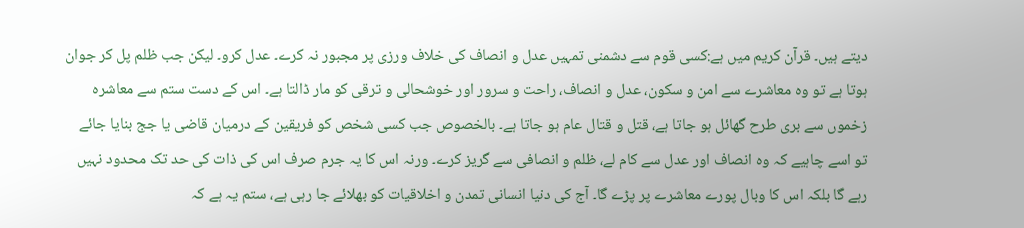دیتے ہیں۔ قرآن کریم میں ہے:کسی قوم سے دشمنی تمہیں عدل و انصاف کی خلاف ورزی پر مجبور نہ کرے۔ عدل کرو۔ لیکن جب ظلم پل کر جوان ہوتا ہے تو وہ معاشرے سے امن و سکون، عدل و انصاف، راحت و سرور اور خوشحالی و ترقی کو مار ڈالتا ہے۔ اس کے دست ستم سے معاشرہ زخموں سے بری طرح گھائل ہو جاتا ہے، قتل و قتال عام ہو جاتا ہے۔ بالخصوص جب کسی شخص کو فریقین کے درمیان قاضی یا جج بنایا جائے تو اسے چاہیے کہ وہ انصاف اور عدل سے کام لے، ظلم و انصافی سے گریز کرے۔ ورنہ اس کا یہ جرم صرف اس کی ذات کی حد تک محدود نہیں رہے گا بلکہ اس کا وبال پورے معاشرے پر پڑے گا۔ آج کی دنیا انسانی تمدن و اخلاقیات کو بھلائے جا رہی ہے، ستم یہ ہے کہ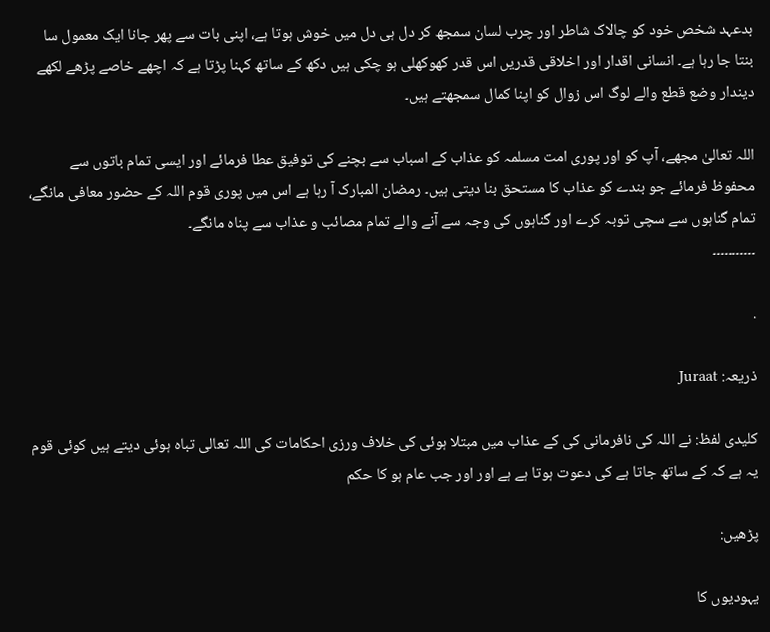بدعہد شخص خود کو چالاک شاطر اور چرب لسان سمجھ کر دل ہی دل میں خوش ہوتا ہے، اپنی بات سے پھر جانا ایک معمول سا بنتا جا رہا ہے۔ انسانی اقدار اور اخلاقی قدریں اس قدر کھوکھلی ہو چکی ہیں دکھ کے ساتھ کہنا پڑتا ہے کہ اچھے خاصے پڑھے لکھے دیندار وضع قطع والے لوگ اس زوال کو اپنا کمال سمجھتے ہیں۔

اللہ تعالیٰ مجھے، آپ کو اور پوری امت مسلمہ کو عذاب کے اسباب سے بچنے کی توفیق عطا فرمائے اور ایسی تمام باتوں سے محفوظ فرمائے جو بندے کو عذاب کا مستحق بنا دیتی ہیں۔ رمضان المبارک آ رہا ہے اس میں پوری قوم اللہ کے حضور معافی مانگے، تمام گناہوں سے سچی توبہ کرے اور گناہوں کی وجہ سے آنے والے تمام مصائب و عذاب سے پناہ مانگے۔
۔۔۔۔۔۔۔۔۔۔۔

.

ذریعہ: Juraat

کلیدی لفظ: نے اللہ کی نافرمانی کی کے عذاب میں مبتلا ہوئی کی خلاف ورزی احکامات کی اللہ تعالی تباہ ہوئی دیتے ہیں کوئی قوم یہ ہے کہ کے ساتھ جاتا ہے کی دعوت ہوتا ہے ہے اور اور جب عام ہو کا حکم

پڑھیں:

یہودیوں کا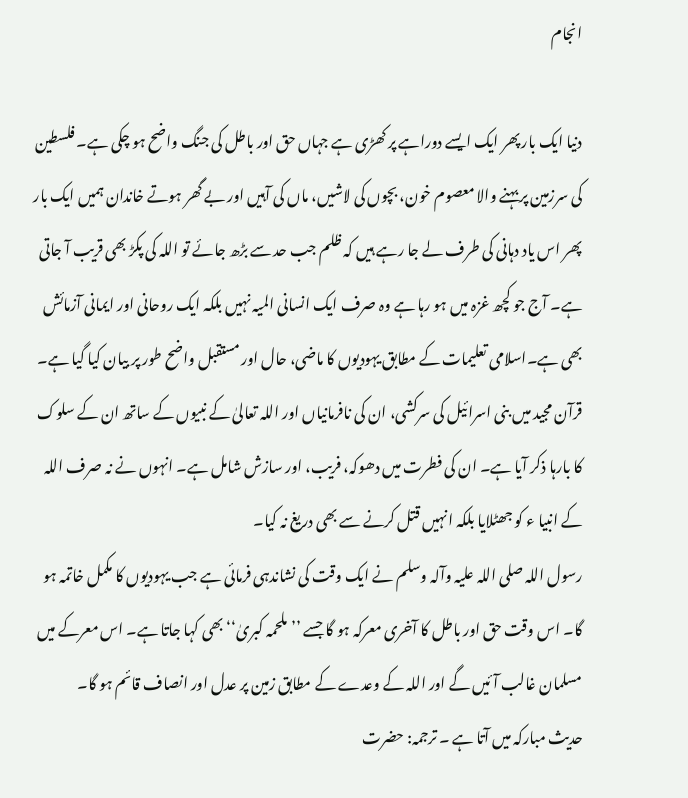انجام

دنیا ایک بار پھر ایک ایسے دوراہے پر کھڑی ہے جہاں حق اور باطل کی جنگ واضح ہو چکی ہے۔ فلسطین کی سرزمین پر بہنے والا معصوم خون، بچوں کی لاشیں، ماں کی آہیں اور بے گھر ہوتے خاندان ہمیں ایک بار پھر اس یاد دہانی کی طرف لے جا رہے ہیں کہ ظلم جب حد سے بڑھ جائے تو اللہ کی پکڑ بھی قریب آ جاتی ہے۔ آج جو کچھ غزہ میں ہو رہا ہے وہ صرف ایک انسانی المیہ نہیں بلکہ ایک روحانی اور ایمانی آزمائش بھی ہے۔اسلامی تعلیمات کے مطابق یہودیوں کا ماضی، حال اور مستقبل واضح طور پر بیان کیا گیا ہے۔ قرآن مجید میں بنی اسرائیل کی سرکشی، ان کی نافرمانیاں اور اللہ تعالیٰ کے نبیوں کے ساتھ ان کے سلوک کا بارہا ذکر آیا ہے۔ ان کی فطرت میں دھوکہ، فریب، اور سازش شامل ہے۔ انہوں نے نہ صرف اللہ کے انبیا ء کو جھٹلایا بلکہ انہیں قتل کرنے سے بھی دریغ نہ کیا۔
رسول اللہ صلی اللہ علیہ وآلہ وسلم نے ایک وقت کی نشاندہی فرمائی ہے جب یہودیوں کا مکمل خاتمہ ہو گا۔ اس وقت حق اور باطل کا آخری معرکہ ہو گا جسے ’’ملحمہ کبریٰ‘‘ بھی کہا جاتا ہے۔ اس معرکے میں مسلمان غالب آئیں گے اور اللہ کے وعدے کے مطابق زمین پر عدل اور انصاف قائم ہو گا۔
حدیث مبارکہ میں آتا ہے ۔ ترجمہ: حضرت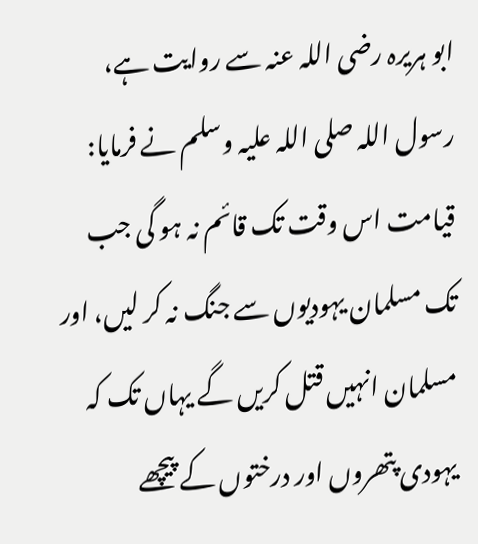ابو ہریرہ رضی اللہ عنہ سے روایت ہے، رسول اللہ صلی اللہ علیہ وسلم نے فرمایا: قیامت اس وقت تک قائم نہ ہو گی جب تک مسلمان یہودیوں سے جنگ نہ کر لیں، اور مسلمان انہیں قتل کریں گے یہاں تک کہ یہودی پتھروں اور درختوں کے پیچھے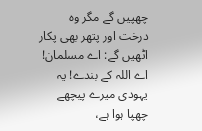چھپیں گے مگر وہ درخت اور پتھر بھی پکار اٹھیں گے: اے مسلمان! اے اللہ کے بندے! یہ یہودی میرے پیچھے چھپا ہوا ہے،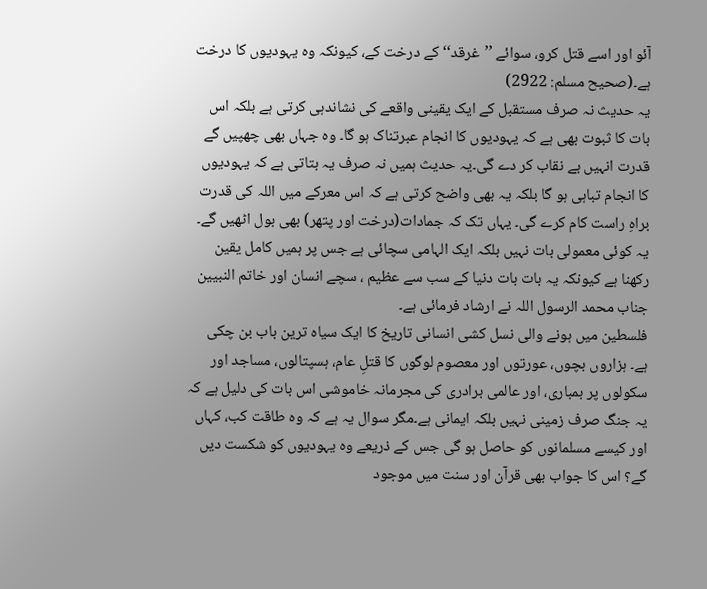آئو اور اسے قتل کرو، سوائے ’’غرقد‘‘ کے درخت کے، کیونکہ وہ یہودیوں کا درخت ہے۔(صحیح مسلم: 2922)
یہ حدیث نہ صرف مستقبل کے ایک یقینی واقعے کی نشاندہی کرتی ہے بلکہ اس بات کا ثبوت بھی ہے کہ یہودیوں کا انجام عبرتناک ہو گا۔ وہ جہاں بھی چھپیں گے قدرت انہیں بے نقاب کر دے گی۔یہ حدیث ہمیں نہ صرف یہ بتاتی ہے کہ یہودیوں کا انجام تباہی ہو گا بلکہ یہ بھی واضح کرتی ہے کہ اس معرکے میں اللہ کی قدرت براہِ راست کام کرے گی۔ یہاں تک کہ جمادات(درخت اور پتھر) بھی بول اٹھیں گے۔ یہ کوئی معمولی بات نہیں بلکہ ایک الہامی سچائی ہے جس پر ہمیں کامل یقین رکھنا ہے کیونکہ یہ بات بات دنیا کے سب سے عظیم ، سچے انسان اور خاتم النبیین جناب محمد الرسول اللہ نے ارشاد فرمائی ہے۔
فلسطین میں ہونے والی نسل کشی انسانی تاریخ کا ایک سیاہ ترین باب بن چکی ہے۔ ہزاروں بچوں، عورتوں اور معصوم لوگوں کا قتلِ عام، ہسپتالوں، مساجد اور سکولوں پر بمباری، اور عالمی برادری کی مجرمانہ خاموشی اس بات کی دلیل ہے کہ یہ جنگ صرف زمینی نہیں بلکہ ایمانی ہے۔مگر سوال یہ ہے کہ وہ طاقت کب، کہاں اور کیسے مسلمانوں کو حاصل ہو گی جس کے ذریعے وہ یہودیوں کو شکست دیں گے؟ اس کا جواب بھی قرآن اور سنت میں موجود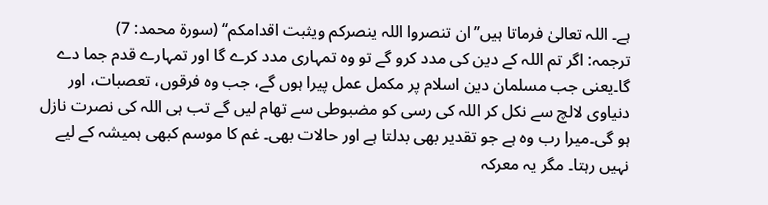ہے۔ اللہ تعالیٰ فرماتا ہیں’’ان تنصروا اللہ ینصرکم ویثبت اقدامکم‘‘ (سورۃ محمد: 7)
ترجمہ: اگر تم اللہ کے دین کی مدد کرو گے تو وہ تمہاری مدد کرے گا اور تمہارے قدم جما دے گا۔یعنی جب مسلمان دین اسلام پر مکمل عمل پیرا ہوں گے، جب وہ فرقوں، تعصبات، اور دنیاوی لالچ سے نکل کر اللہ کی رسی کو مضبوطی سے تھام لیں گے تب ہی اللہ کی نصرت نازل ہو گی۔میرا رب وہ ہے جو تقدیر بھی بدلتا ہے اور حالات بھی۔ غم کا موسم کبھی ہمیشہ کے لیے نہیں رہتا۔ مگر یہ معرکہ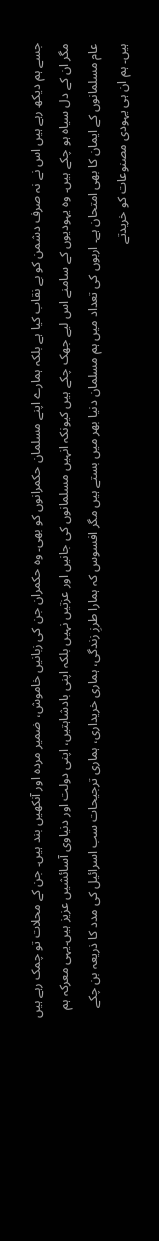جسے ہم دیکھ رہے ہیں اس نے نہ صرف دشمن کو بے نقاب کیا ہے بلکہ ہمارے اپنے مسلمان حکمرانوں کو بھی۔ وہ حکمران جن کی زبانیں خاموش، ضمیر مردہ اور آنکھیں بند ہیں۔ جن کے محلات تو چمک رہے ہیں مگر ان کے دل سیاہ ہو چکے ہیں۔ وہ یہودیوں کے سامنے اس لیے جھک چکے ہیں کیونکہ انہیں مسلمانوں کی جانیں اور عزتیں نہیں بلکہ اپنی بادشاہتیں، اپنی دولت اور دنیاوی آسائشیں عزیز ہیں۔یہی معرکہ ہم عام مسلمانوں کے ایمان کا بھی امتحان ہے۔ اربوں کی تعداد میں ہم مسلمان دنیا بھر میں بستے ہیں مگر افسوس کہ ہمارا طرزِ زندگی، ہماری خریداری، ہماری ترجیحات سب اسرائیل کی مدد کا ذریعہ بن چکے ہیں۔ ہم ان ہی یہودی مصنوعات کو خریدتے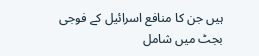ہیں جن کا منافع اسرائیل کے فوجی بجٹ میں شامل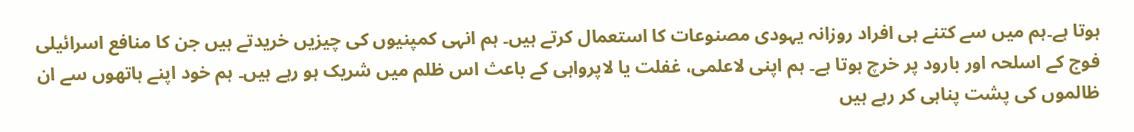ہوتا ہے۔ہم میں سے کتنے ہی افراد روزانہ یہودی مصنوعات کا استعمال کرتے ہیں۔ ہم انہی کمپنیوں کی چیزیں خریدتے ہیں جن کا منافع اسرائیلی فوج کے اسلحہ اور بارود پر خرچ ہوتا ہے۔ ہم اپنی لاعلمی، غفلت یا لاپرواہی کے باعث اس ظلم میں شریک ہو رہے ہیں۔ ہم خود اپنے ہاتھوں سے ان ظالموں کی پشت پناہی کر رہے ہیں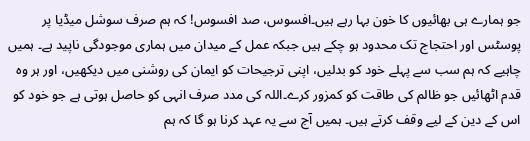جو ہمارے ہی بھائیوں کا خون بہا رہے ہیں۔افسوس، صد افسوس! کہ ہم صرف سوشل میڈیا پر پوسٹس اور احتجاج تک محدود ہو چکے ہیں جبکہ عمل کے میدان میں ہماری موجودگی ناپید ہے۔ ہمیں چاہیے کہ ہم سب سے پہلے خود کو بدلیں، اپنی ترجیحات کو ایمان کی روشنی میں دیکھیں، اور ہر وہ قدم اٹھائیں جو ظالم کی طاقت کو کمزور کرے۔اللہ کی مدد صرف انہی کو حاصل ہوتی ہے جو خود کو اس کے دین کے لیے وقف کرتے ہیں۔ ہمیں آج سے یہ عہد کرنا ہو گا کہ ہم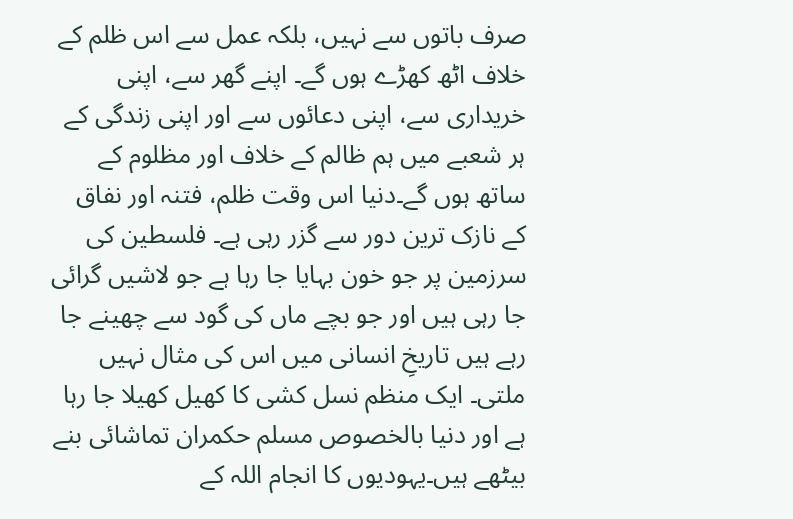صرف باتوں سے نہیں، بلکہ عمل سے اس ظلم کے خلاف اٹھ کھڑے ہوں گے۔ اپنے گھر سے، اپنی خریداری سے، اپنی دعائوں سے اور اپنی زندگی کے ہر شعبے میں ہم ظالم کے خلاف اور مظلوم کے ساتھ ہوں گے۔دنیا اس وقت ظلم، فتنہ اور نفاق کے نازک ترین دور سے گزر رہی ہے۔ فلسطین کی سرزمین پر جو خون بہایا جا رہا ہے جو لاشیں گرائی جا رہی ہیں اور جو بچے ماں کی گود سے چھینے جا رہے ہیں تاریخِ انسانی میں اس کی مثال نہیں ملتی۔ ایک منظم نسل کشی کا کھیل کھیلا جا رہا ہے اور دنیا بالخصوص مسلم حکمران تماشائی بنے بیٹھے ہیں۔یہودیوں کا انجام اللہ کے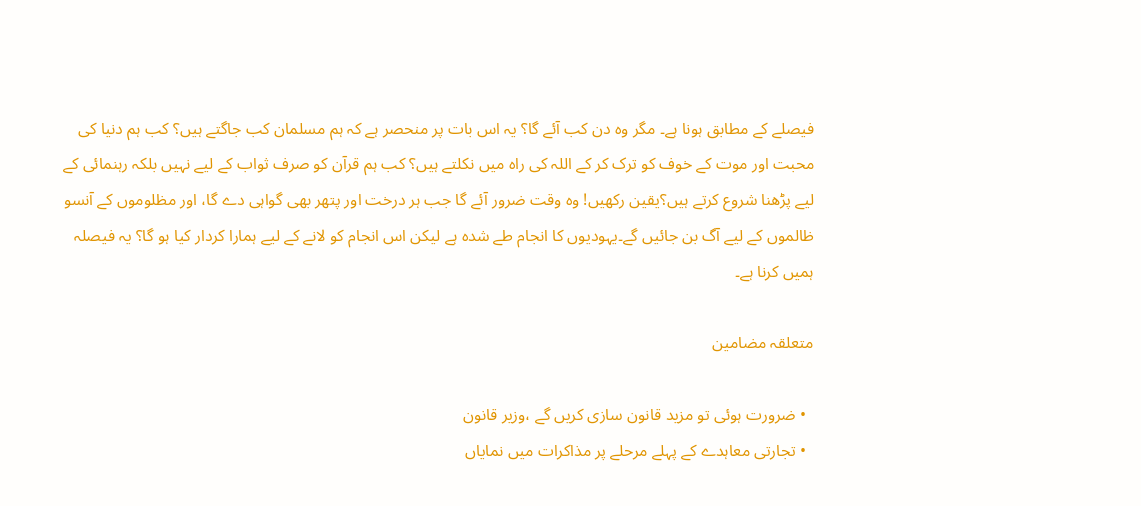فیصلے کے مطابق ہونا ہے۔ مگر وہ دن کب آئے گا؟ یہ اس بات پر منحصر ہے کہ ہم مسلمان کب جاگتے ہیں؟ کب ہم دنیا کی محبت اور موت کے خوف کو ترک کر کے اللہ کی راہ میں نکلتے ہیں؟ کب ہم قرآن کو صرف ثواب کے لیے نہیں بلکہ رہنمائی کے لیے پڑھنا شروع کرتے ہیں؟یقین رکھیں! وہ وقت ضرور آئے گا جب ہر درخت اور پتھر بھی گواہی دے گا، اور مظلوموں کے آنسو ظالموں کے لیے آگ بن جائیں گے۔یہودیوں کا انجام طے شدہ ہے لیکن اس انجام کو لانے کے لیے ہمارا کردار کیا ہو گا؟ یہ فیصلہ ہمیں کرنا ہے۔

متعلقہ مضامین

  • ضرورت ہوئی تو مزید قانون سازی کریں گے ،وزیر قانون
  • تجارتی معاہدے کے پہلے مرحلے پر مذاکرات میں نمایاں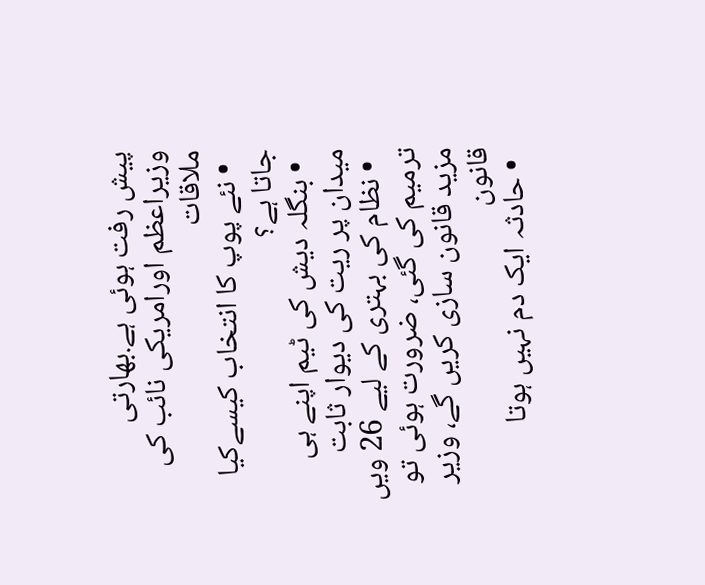پیش رفت ہوئی ہے.بھارتی وزیراعظم اورامریکی نائب کی ملاقات
  • نئے پوپ کا انتخاب کیسےکیا جاتا ہے؟
  • بنگلہ دیش کی ٹیم اپنے ہی میدان پر ریت کی دیوار ثابت
  • نظام کی بہتری کے لیے 26 ویں ترمیم کی گئی، ضرورت ہوئی تو مزید قانون سازی کریں گے، وزیر قانون
  • حادثہ ایک دم نہیں ہوتا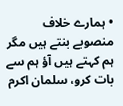• ہمارے خلاف منصوبے بنتے ہیں مگر ہم کہتے ہیں آؤ ہم سے بات کرو، سلمان اکرم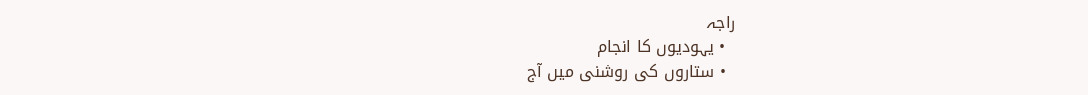راجہ
  • یہودیوں کا انجام
  • ستاروں کی روشنی میں آج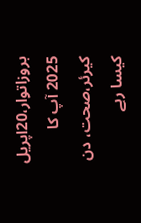بروزاتوار،20اپریل 2025 آپ کا کیرئر،صحت، دن کیسا رہے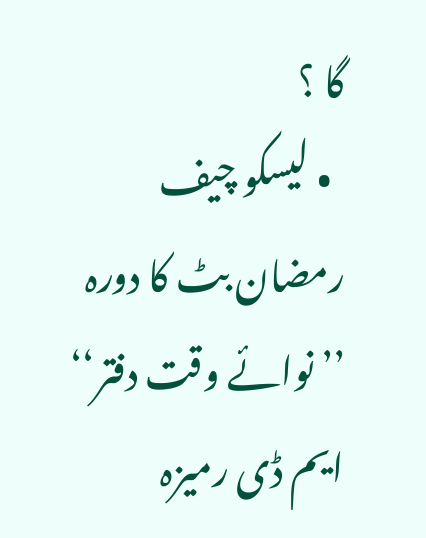گا ؟
  • لیسکو چیف رمضان بٹ کا دورہ ’’نوائے وقت دفتر‘‘ ایم ڈی رمیزہ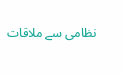نظامی سے ملاقات